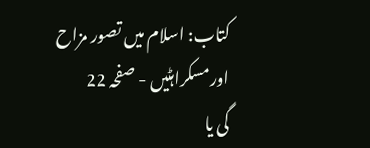کتاب: اسلام میں تصور مزاح اورمسکراہٹیں - صفحہ 22
گی یا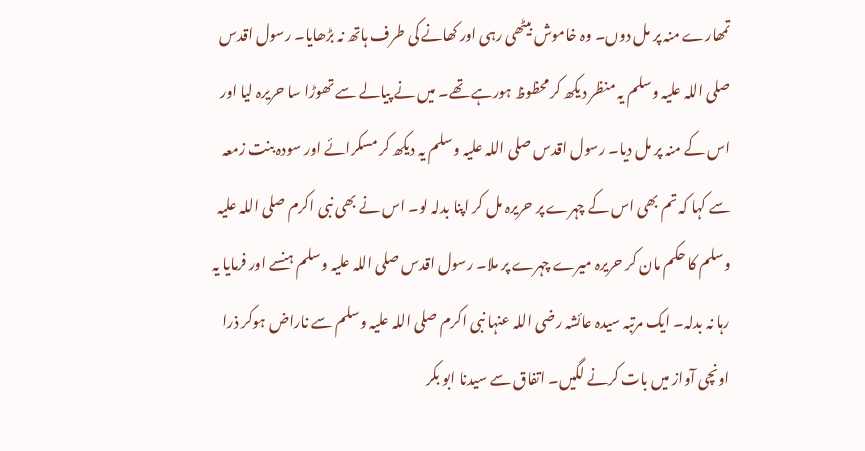تمھارے منہ پر مل دوں۔ وہ خاموش بیٹھی رہی اور کھانے کی طرف ہاتھ نہ بڑھایا۔ رسول اقدس صلی اللہ علیہ وسلم یہ منظر دیکھ کر محظوظ ہورہے تھے۔ میں نے پیالے سے تھوڑا سا حریرہ لیا اور اس کے منہ پر مل دیا۔ رسول اقدس صلی اللہ علیہ وسلم یہ دیکھ کر مسکرائے اور سودہ بنت زمعہ سے کہا کہ تم بھی اس کے چہرے پر حریرہ مل کر اپنا بدلہ لو۔ اس نے بھی نبی اکرم صلی اللہ علیہ وسلم کا حکم مان کر حریرہ میرے چہرے پر ملا۔ رسول اقدس صلی اللہ علیہ وسلم ہنسے اور فرمایا یہ رہا نہ بدلہ۔ ایک مرتبہ سیدہ عائشہ رضی اللہ عنہا نبی اکرم صلی اللہ علیہ وسلم سے ناراض ہوکر ذرا اونچی آواز میں بات کرنے لگیں۔ اتفاق سے سیدنا ابو بکر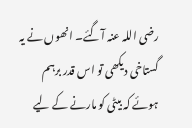رضی اللہ عنہ آگئے۔ انھوں نے یہ گستاخی دیکھی تو اس قدر برہم ہوئے کہ بیٹی کو مارنے کے لیے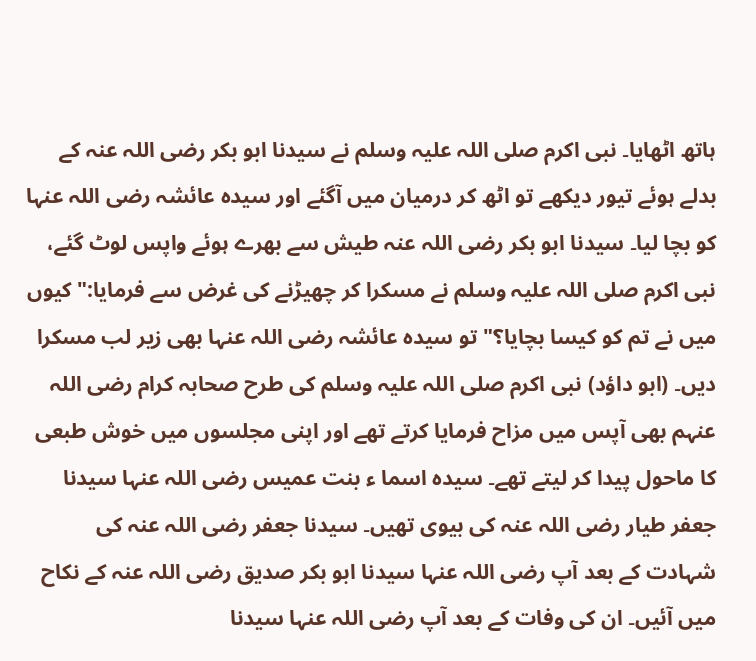ہاتھ اٹھایا۔ نبی اکرم صلی اللہ علیہ وسلم نے سیدنا ابو بکر رضی اللہ عنہ کے بدلے ہوئے تیور دیکھے تو اٹھ کر درمیان میں آگئے اور سیدہ عائشہ رضی اللہ عنہا کو بچا لیا۔ سیدنا ابو بکر رضی اللہ عنہ طیش سے بھرے ہوئے واپس لوٹ گئے، نبی اکرم صلی اللہ علیہ وسلم نے مسکرا کر چھیڑنے کی غرض سے فرمایا:"کیوں میں نے تم کو کیسا بچایا؟" تو سیدہ عائشہ رضی اللہ عنہا بھی زیر لب مسکرا دیں۔ (ابو داؤد) نبی اکرم صلی اللہ علیہ وسلم کی طرح صحابہ کرام رضی اللہ عنہم بھی آپس میں مزاح فرمایا کرتے تھے اور اپنی مجلسوں میں خوش طبعی کا ماحول پیدا کر لیتے تھے۔ سیدہ اسما ء بنت عمیس رضی اللہ عنہا سیدنا جعفر طیار رضی اللہ عنہ کی بیوی تھیں۔ سیدنا جعفر رضی اللہ عنہ کی شہادت کے بعد آپ رضی اللہ عنہا سیدنا ابو بکر صدیق رضی اللہ عنہ کے نکاح میں آئیں۔ ان کی وفات کے بعد آپ رضی اللہ عنہا سیدنا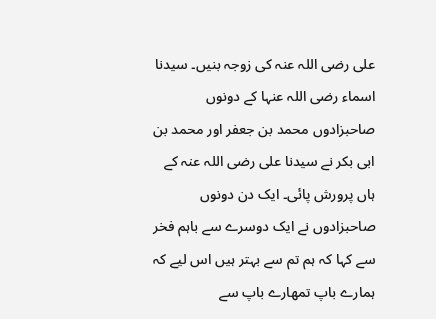علی رضی اللہ عنہ کی زوجہ بنیں۔ سیدنا اسماء رضی اللہ عنہا کے دونوں صاحبزادوں محمد بن جعفر اور محمد بن ابی بکر نے سیدنا علی رضی اللہ عنہ کے ہاں پرورش پائی۔ ایک دن دونوں صاحبزادوں نے ایک دوسرے سے باہم فخر سے کہا کہ ہم تم سے بہتر ہیں اس لیے کہ ہمارے باپ تمھارے باپ سے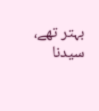بہتر تھے، سیدنا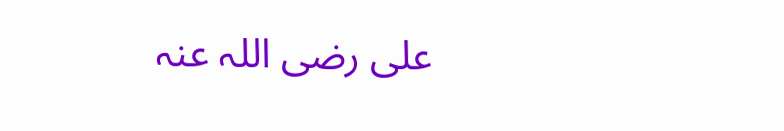علی رضی اللہ عنہ